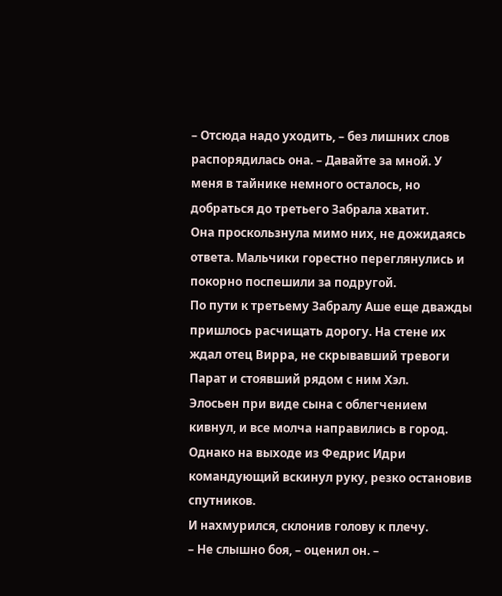– Отсюда надо уходить, – без лишних слов распорядилась она. – Давайте за мной. У меня в тайнике немного осталось, но добраться до третьего Забрала хватит.
Она проскользнула мимо них, не дожидаясь ответа. Мальчики горестно переглянулись и покорно поспешили за подругой.
По пути к третьему Забралу Аше еще дважды пришлось расчищать дорогу. На стене их ждал отец Вирра, не скрывавший тревоги Парат и стоявший рядом с ним Хэл.
Элосьен при виде сына с облегчением кивнул, и все молча направились в город. Однако на выходе из Федрис Идри командующий вскинул руку, резко остановив спутников.
И нахмурился, склонив голову к плечу.
– Не слышно боя, – оценил он. –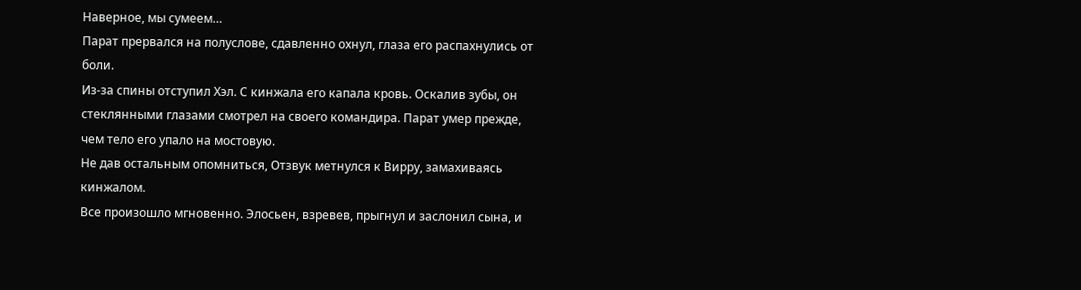Наверное, мы сумеем…
Парат прервался на полуслове, сдавленно охнул, глаза его распахнулись от боли.
Из-за спины отступил Хэл. С кинжала его капала кровь. Оскалив зубы, он стеклянными глазами смотрел на своего командира. Парат умер прежде, чем тело его упало на мостовую.
Не дав остальным опомниться, Отзвук метнулся к Вирру, замахиваясь кинжалом.
Все произошло мгновенно. Элосьен, взревев, прыгнул и заслонил сына, и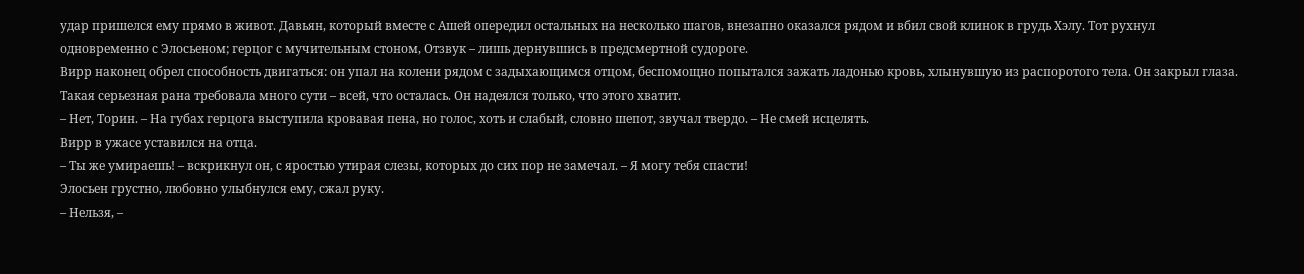удар пришелся ему прямо в живот. Давьян, который вместе с Ашей опередил остальных на несколько шагов, внезапно оказался рядом и вбил свой клинок в грудь Хэлу. Тот рухнул одновременно с Элосьеном; герцог с мучительным стоном, Отзвук – лишь дернувшись в предсмертной судороге.
Вирр наконец обрел способность двигаться: он упал на колени рядом с задыхающимся отцом, беспомощно попытался зажать ладонью кровь, хлынувшую из распоротого тела. Он закрыл глаза. Такая серьезная рана требовала много сути – всей, что осталась. Он надеялся только, что этого хватит.
– Нет, Торин. – На губах герцога выступила кровавая пена, но голос, хоть и слабый, словно шепот, звучал твердо. – Не смей исцелять.
Вирр в ужасе уставился на отца.
– Ты же умираешь! – вскрикнул он, с яростью утирая слезы, которых до сих пор не замечал. – Я могу тебя спасти!
Элосьен грустно, любовно улыбнулся ему, сжал руку.
– Нельзя, –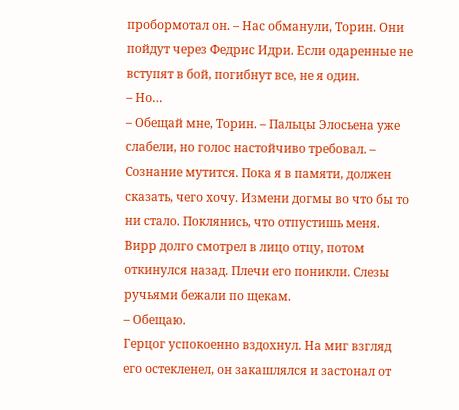пробормотал он. – Нас обманули, Торин. Они пойдут через Федрис Идри. Если одаренные не вступят в бой, погибнут все, не я один.
– Но…
– Обещай мне, Торин. – Пальцы Элосьена уже слабели, но голос настойчиво требовал. – Сознание мутится. Пока я в памяти, должен сказать, чего хочу. Измени догмы во что бы то ни стало. Поклянись, что отпустишь меня.
Вирр долго смотрел в лицо отцу, потом откинулся назад. Плечи его поникли. Слезы ручьями бежали по щекам.
– Обещаю.
Герцог успокоенно вздохнул. На миг взгляд его остекленел, он закашлялся и застонал от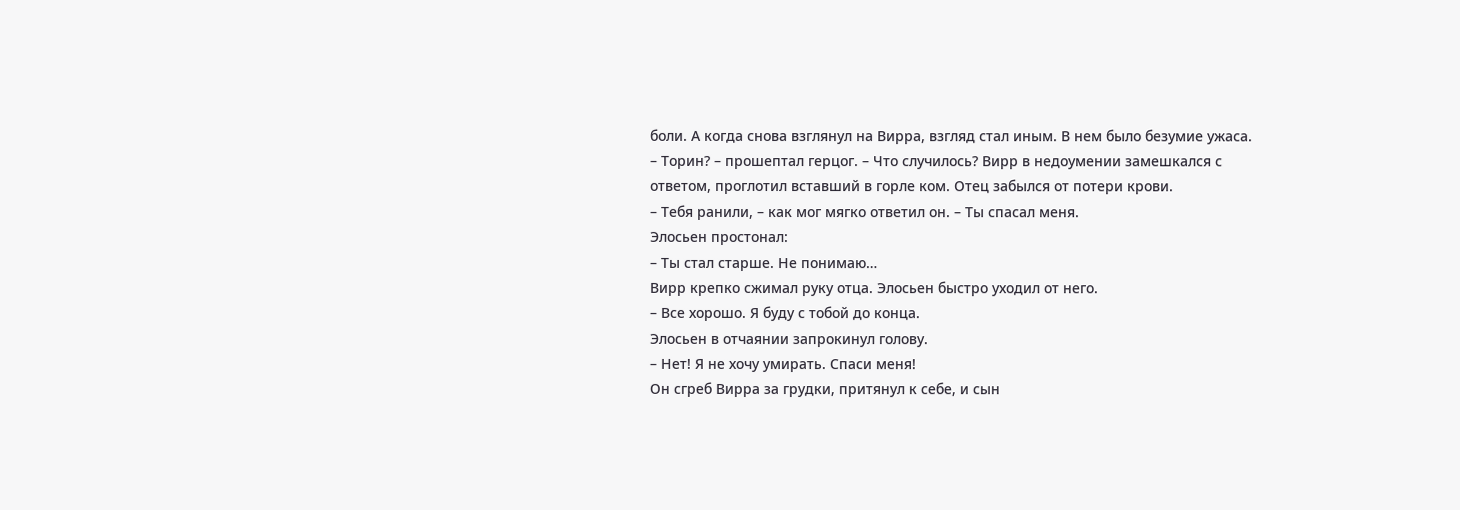боли. А когда снова взглянул на Вирра, взгляд стал иным. В нем было безумие ужаса.
– Торин? – прошептал герцог. – Что случилось? Вирр в недоумении замешкался с ответом, проглотил вставший в горле ком. Отец забылся от потери крови.
– Тебя ранили, – как мог мягко ответил он. – Ты спасал меня.
Элосьен простонал:
– Ты стал старше. Не понимаю…
Вирр крепко сжимал руку отца. Элосьен быстро уходил от него.
– Все хорошо. Я буду с тобой до конца.
Элосьен в отчаянии запрокинул голову.
– Нет! Я не хочу умирать. Спаси меня!
Он сгреб Вирра за грудки, притянул к себе, и сын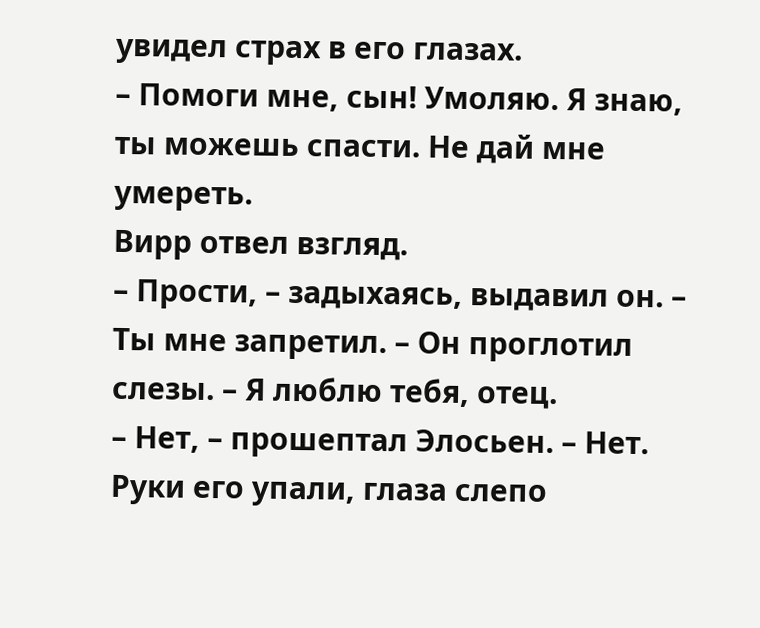увидел страх в его глазах.
– Помоги мне, сын! Умоляю. Я знаю, ты можешь спасти. Не дай мне умереть.
Вирр отвел взгляд.
– Прости, – задыхаясь, выдавил он. – Ты мне запретил. – Он проглотил слезы. – Я люблю тебя, отец.
– Нет, – прошептал Элосьен. – Нет.
Руки его упали, глаза слепо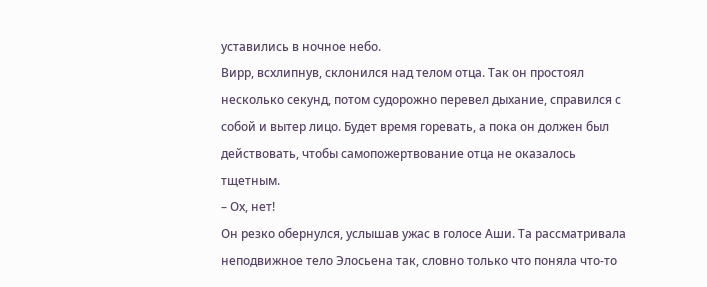уставились в ночное небо.
Вирр, всхлипнув, склонился над телом отца. Так он простоял несколько секунд, потом судорожно перевел дыхание, справился с собой и вытер лицо. Будет время горевать, а пока он должен был действовать, чтобы самопожертвование отца не оказалось тщетным.
– Ох, нет!
Он резко обернулся, услышав ужас в голосе Аши. Та рассматривала неподвижное тело Элосьена так, словно только что поняла что-то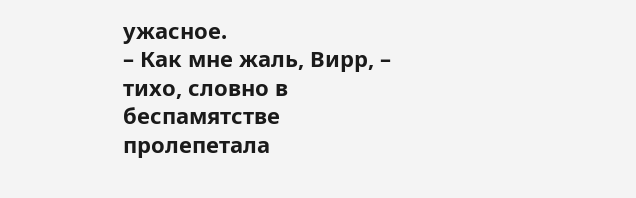ужасное.
– Как мне жаль, Вирр, – тихо, словно в беспамятстве пролепетала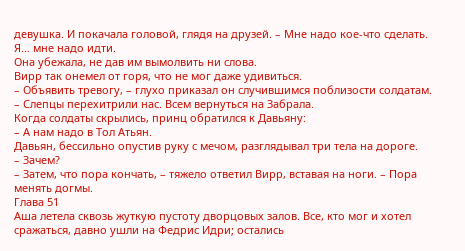девушка. И покачала головой, глядя на друзей. – Мне надо кое-что сделать. Я… мне надо идти.
Она убежала, не дав им вымолвить ни слова.
Вирр так онемел от горя, что не мог даже удивиться.
– Объявить тревогу, – глухо приказал он случившимся поблизости солдатам. – Слепцы перехитрили нас. Всем вернуться на Забрала.
Когда солдаты скрылись, принц обратился к Давьяну:
– А нам надо в Тол Атьян.
Давьян, бессильно опустив руку с мечом, разглядывал три тела на дороге.
– Зачем?
– Затем, что пора кончать, – тяжело ответил Вирр, вставая на ноги. – Пора менять догмы.
Глава 51
Аша летела сквозь жуткую пустоту дворцовых залов. Все, кто мог и хотел сражаться, давно ушли на Федрис Идри; остались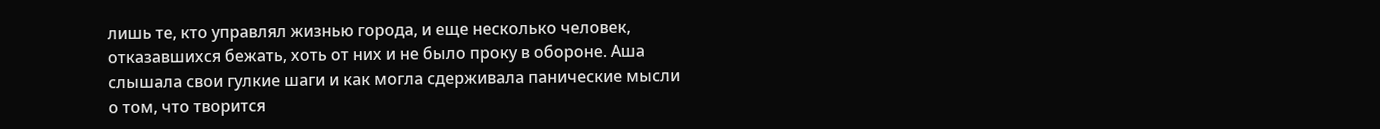лишь те, кто управлял жизнью города, и еще несколько человек, отказавшихся бежать, хоть от них и не было проку в обороне. Аша слышала свои гулкие шаги и как могла сдерживала панические мысли о том, что творится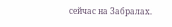сейчас на Забралах.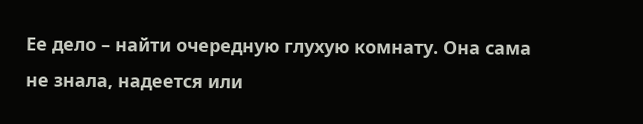Ее дело – найти очередную глухую комнату. Она сама не знала, надеется или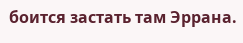боится застать там Эррана.